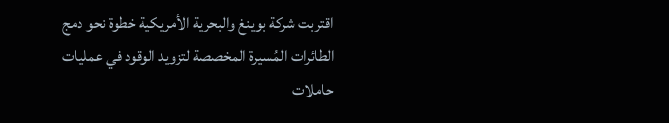اقتربت شركة بوينغ والبحرية الأمريكية خطوة نحو دمج الطائرات المُسيرة المخصصة لتزويد الوقود في عمليات حاملات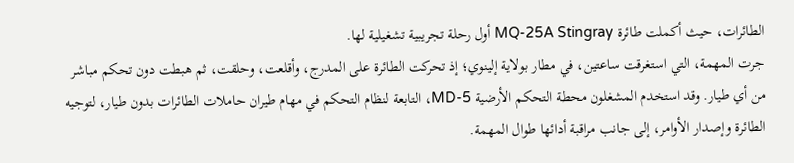الطائرات، حيث أكملت طائرة MQ-25A Stingray أول رحلة تجريبية تشغيلية لها.
جرت المهمة، التي استغرقت ساعتين، في مطار بولاية إلينوي؛ إذ تحركت الطائرة على المدرج، وأقلعت، وحلقت، ثم هبطت دون تحكم مباشر من أي طيار. وقد استخدم المشغلون محطة التحكم الأرضية MD-5، التابعة لنظام التحكم في مهام طيران حاملات الطائرات بدون طيار، لتوجيه الطائرة وإصدار الأوامر، إلى جانب مراقبة أدائها طوال المهمة.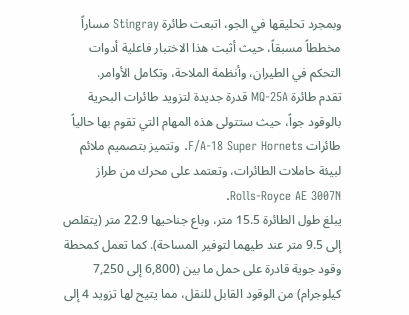وبمجرد تحليقها في الجو، اتبعت طائرة Stingray مساراً مخططاً مسبقاً، حيث أثبت هذا الاختبار فاعلية أدوات التحكم في الطيران، وأنظمة الملاحة، وتكامل الأوامر.
تقدم طائرة MQ-25A قدرة جديدة لتزويد طائرات البحرية بالوقود جواً، حيث ستتولى هذه المهام التي تقوم بها حالياً طائرات F/A-18 Super Hornets. وتتميز بتصميم ملائم لبيئة حاملات الطائرات، وتعتمد على محرك من طراز Rolls-Royce AE 3007N.
يبلغ طول الطائرة 15.5 متر، وباع جناحيها 22.9 متر (يتقلص إلى 9.5 متر عند طيهما لتوفير المساحة). كما تعمل كمحطة وقود جوية قادرة على حمل ما بين (6,800 إلى 7,250 كيلوجرام) من الوقود القابل للنقل، مما يتيح لها تزويد 4 إلى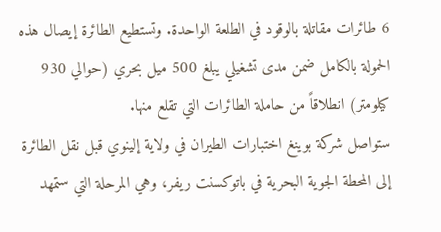6 طائرات مقاتلة بالوقود في الطلعة الواحدة. وتستطيع الطائرة إيصال هذه الحمولة بالكامل ضمن مدى تشغيلي يبلغ 500 ميل بحري (حوالي 930 كيلومتر) انطلاقاً من حاملة الطائرات التي تقلع منها.
ستواصل شركة بوينغ اختبارات الطيران في ولاية إلينوي قبل نقل الطائرة إلى المحطة الجوية البحرية في باتوكسنت ريفر، وهي المرحلة التي ستمهد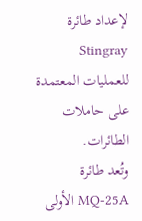لإعداد طائرة Stingray للعمليات المعتمدة على حاملات الطائرات.
وتُعد طائرة MQ-25A الأولى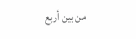من بين أربع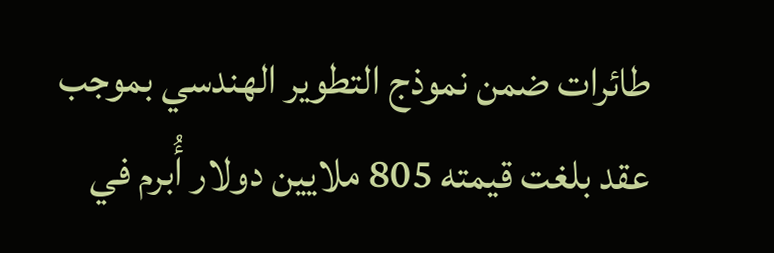طائرات ضمن نموذج التطوير الهندسي بموجب عقد بلغت قيمته 805 ملايين دولار أُبرم في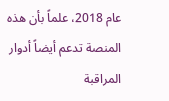عام 2018، علماً بأن هذه المنصة تدعم أيضاً أدوار المراقبة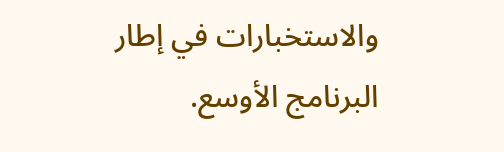والاستخبارات في إطار البرنامج الأوسع.